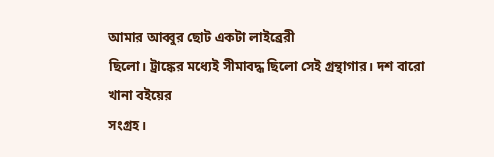আমার আব্বুর ছোট একটা লাইব্রেরী
ছিলো। ট্রাঙ্কের মধ্যেই সীমাবদ্ধ ছিলো সেই গ্রন্থাগার। দশ বারো খানা বইয়ের
সংগ্রহ।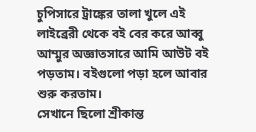চুপিসারে ট্রাঙ্কের তালা খুলে এই লাইব্রেরী থেকে বই বের করে আব্বু
আম্মুর অজ্ঞাতসারে আমি আউট বই পড়তাম। বইগুলো পড়া হলে আবার শুরু করতাম।
সেখানে ছিলো শ্রীকান্ত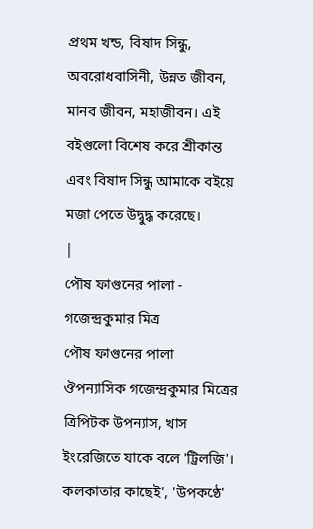প্রথম খন্ড, বিষাদ সিন্ধু, অবরোধবাসিনী, উন্নত জীবন,
মানব জীবন, মহাজীবন। এই বইগুলো বিশেষ করে শ্রীকান্ত এবং বিষাদ সিন্ধু আমাকে বইয়ে মজা পেতে উদ্বুদ্ধ করেছে।
|
পৌষ ফাগুনের পালা - গজেন্দ্রকুমার মিত্র
পৌষ ফাগুনের পালা ঔপন্যাসিক গজেন্দ্রকুমার মিত্রের ত্রিপিটক উপন্যাস, খাস ইংরেজিতে যাকে বলে 'ট্রিলজি'। কলকাতার কাছেই', 'উপকণ্ঠে'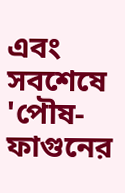এবং সবশেষে 'পৌষ-ফাগুনের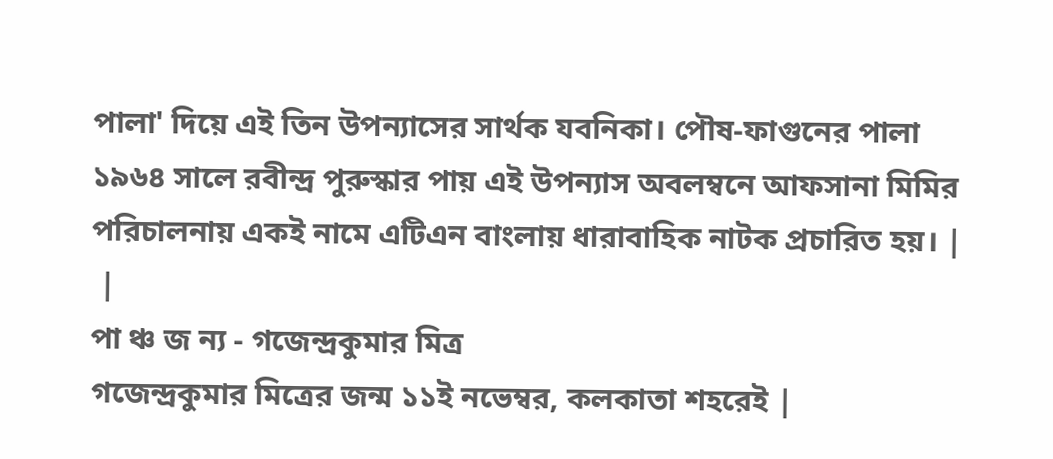পালা' দিয়ে এই তিন উপন্যাসের সার্থক যবনিকা। পৌষ-ফাগুনের পালা ১৯৬৪ সালে রবীন্দ্র পুরুস্কার পায় এই উপন্যাস অবলম্বনে আফসানা মিমির পরিচালনায় একই নামে এটিএন বাংলায় ধারাবাহিক নাটক প্রচারিত হয়। |
 |
পা ঞ্চ জ ন্য - গজেন্দ্রকুমার মিত্র
গজেন্দ্রকুমার মিত্রের জন্ম ১১ই নভেম্বর, কলকাতা শহরেই |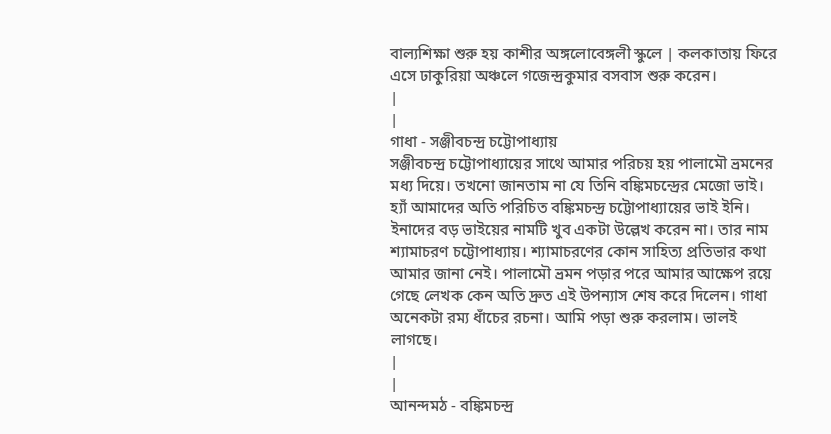বাল্যশিক্ষা শুরু হয় কাশীর অঙ্গলোবেঙ্গলী স্কুলে | কলকাতায় ফিরে এসে ঢাকুরিয়া অঞ্চলে গজেন্দ্রকুমার বসবাস শুরু করেন।
|
|
গাধা - সঞ্জীবচন্দ্র চট্টোপাধ্যায়
সঞ্জীবচন্দ্র চট্টোপাধ্যায়ের সাথে আমার পরিচয় হয় পালামৌ ভ্রমনের মধ্য দিয়ে। তখনো জানতাম না যে তিনি বঙ্কিমচন্দ্রের মেজো ভাই। হ্যাঁ আমাদের অতি পরিচিত বঙ্কিমচন্দ্র চট্টোপাধ্যায়ের ভাই ইনি। ইনাদের বড় ভাইয়ের নামটি খুব একটা উল্লেখ করেন না। তার নাম শ্যামাচরণ চট্টোপাধ্যায়। শ্যামাচরণের কোন সাহিত্য প্রতিভার কথা আমার জানা নেই। পালামৌ ভ্রমন পড়ার পরে আমার আক্ষেপ রয়ে গেছে লেখক কেন অতি দ্রুত এই উপন্যাস শেষ করে দিলেন। গাধা অনেকটা রম্য ধাঁচের রচনা। আমি পড়া শুরু করলাম। ভালই লাগছে।
|
|
আনন্দমঠ - বঙ্কিমচন্দ্র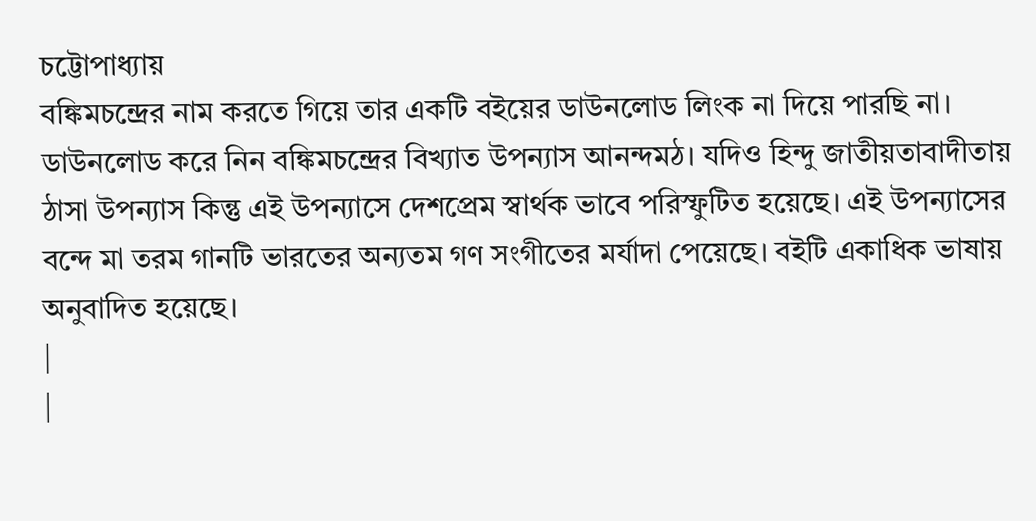চট্টোপাধ্যায়
বঙ্কিমচন্দ্রের নাম করতে গিয়ে তার একটি বইয়ের ডাউনলোড লিংক না দিয়ে পারছি না। ডাউনলোড করে নিন বঙ্কিমচন্দ্রের বিখ্যাত উপন্যাস আনন্দমঠ। যদিও হিন্দু জাতীয়তাবাদীতায় ঠাসা উপন্যাস কিন্তু এই উপন্যাসে দেশপ্রেম স্বার্থক ভাবে পরিস্ফুটিত হয়েছে। এই উপন্যাসের বন্দে মা তরম গানটি ভারতের অন্যতম গণ সংগীতের মর্যাদা পেয়েছে। বইটি একাধিক ভাষায় অনুবাদিত হয়েছে।
|
|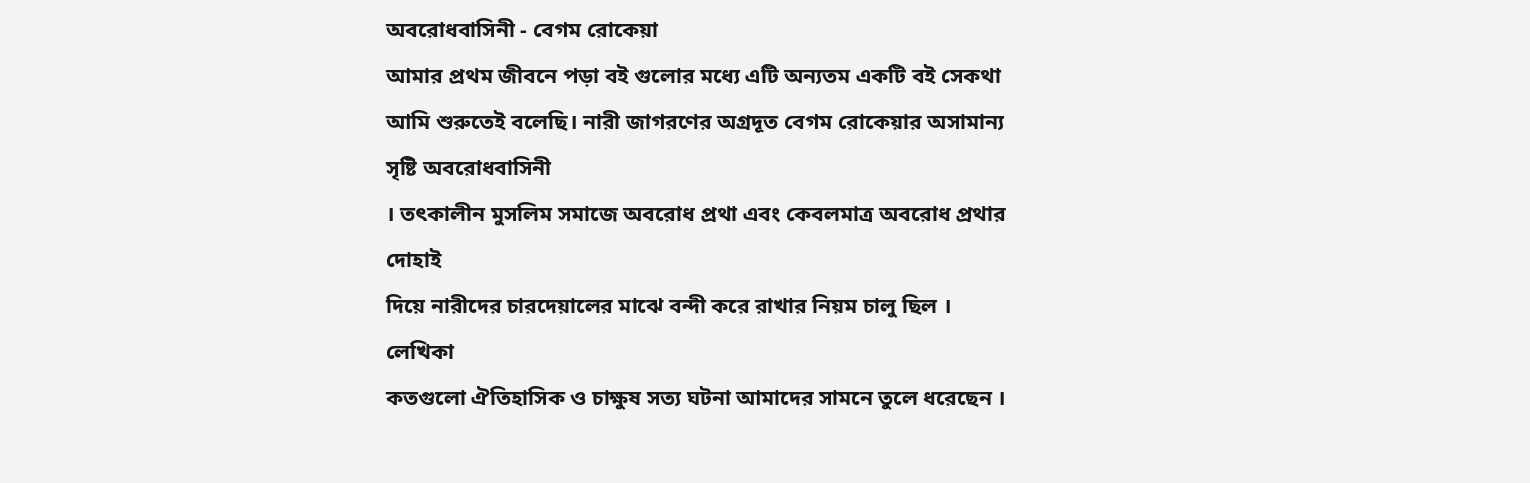অবরোধবাসিনী - বেগম রোকেয়া
আমার প্রথম জীবনে পড়া বই গুলোর মধ্যে এটি অন্যতম একটি বই সেকথা আমি শুরুতেই বলেছি। নারী জাগরণের অগ্রদূত বেগম রোকেয়ার অসামান্য সৃষ্টি অবরোধবাসিনী
। তৎকালীন মুসলিম সমাজে অবরোধ প্রথা এবং কেবলমাত্র অবরোধ প্রথার দোহাই
দিয়ে নারীদের চারদেয়ালের মাঝে বন্দী করে রাখার নিয়ম চালু ছিল । লেখিকা
কতগুলো ঐতিহাসিক ও চাক্ষুষ সত্য ঘটনা আমাদের সামনে তুলে ধরেছেন ।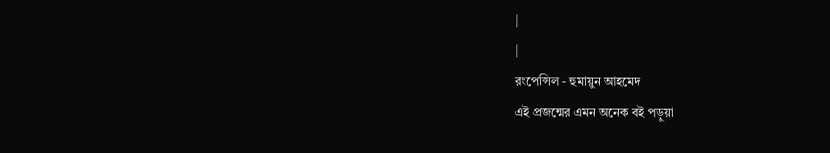|
|
রংপেন্সিল - হুমায়ুন আহমেদ
এই প্রজন্মের এমন অনেক বই পড়ুয়া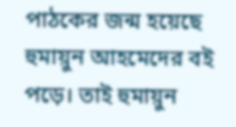পাঠকের জন্ম হয়েছে হুমায়ুন আহমেদের বই পড়ে। তাই হুমায়ুন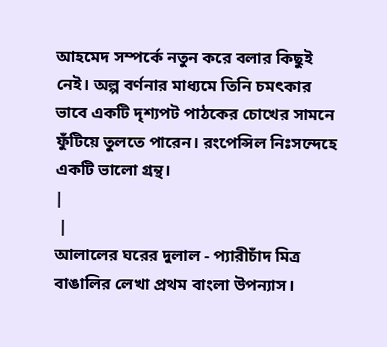আহমেদ সম্পর্কে নতুন করে বলার কিছুই নেই। অল্প বর্ণনার মাধ্যমে তিনি চমৎকার ভাবে একটি দৃশ্যপট পাঠকের চোখের সামনে ফুঁটিয়ে তুলতে পারেন। রংপেন্সিল নিঃসন্দেহে একটি ভালো গ্রন্থ।
|
 |
আলালের ঘরের দুলাল - প্যারীচাঁদ মিত্র
বাঙালির লেখা প্রথম বাংলা উপন্যাস।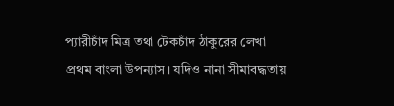প্যারীচাঁদ মিত্র তথা টেকচাঁদ ঠাকুরের লেখা প্রথম বাংলা উপন্যাস। যদিও নানা সীমাবদ্ধতায়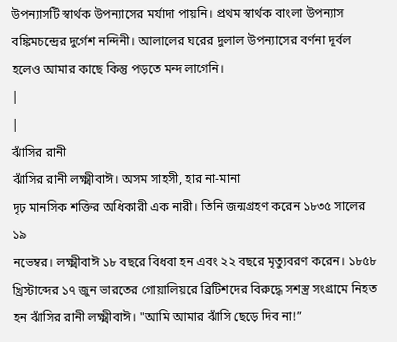উপন্যাসটি স্বার্থক উপন্যাসের মর্যাদা পায়নি। প্রথম স্বার্থক বাংলা উপন্যাস বঙ্কিমচন্দ্রের দুর্গেশ নন্দিনী। আলালের ঘরের দুলাল উপন্যাসের বর্ণনা দূর্বল হলেও আমার কাছে কিন্তু পড়তে মন্দ লাগেনি।
|
|
ঝাঁসির রানী
ঝাঁসির রানী লক্ষ্মীবাঈ। অসম সাহসী, হার না-মানা
দৃঢ় মানসিক শক্তির অধিকারী এক নারী। তিনি জন্মগ্রহণ করেন ১৮৩৫ সালের ১৯
নভেম্বর। লক্ষ্মীবাঈ ১৮ বছরে বিধবা হন এবং ২২ বছরে মৃত্যুবরণ করেন। ১৮৫৮ খ্রিস্টাব্দের ১৭ জুন ভারতের গোয়ালিয়রে ব্রিটিশদের বিরুদ্ধে সশস্ত্র সংগ্রামে নিহত হন ঝাঁসির রানী লক্ষ্মীবাঈ। "আমি আমার ঝাঁসি ছেড়ে দিব না!”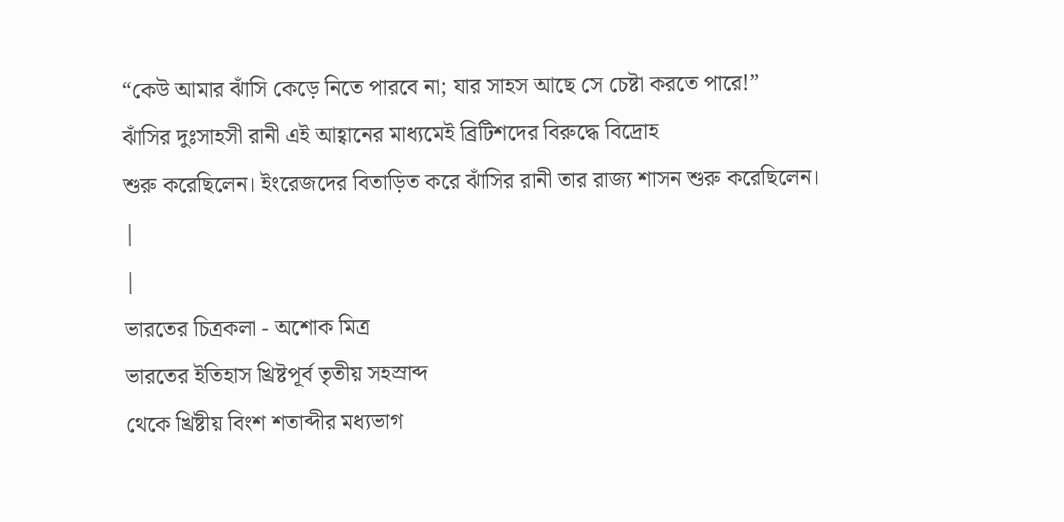“কেউ আমার ঝাঁসি কেড়ে নিতে পারবে না; যার সাহস আছে সে চেষ্টা করতে পারে!”
ঝাঁসির দুঃসাহসী রানী এই আহ্বানের মাধ্যমেই ব্রিটিশদের বিরুদ্ধে বিদ্রোহ
শুরু করেছিলেন। ইংরেজদের বিতাড়িত করে ঝাঁসির রানী তার রাজ্য শাসন শুরু করেছিলেন।
|
|
ভারতের চিত্রকলা - অশোক মিত্র
ভারতের ইতিহাস খ্রিষ্টপূর্ব তৃতীয় সহস্রাব্দ
থেকে খ্রিষ্টীয় বিংশ শতাব্দীর মধ্যভাগ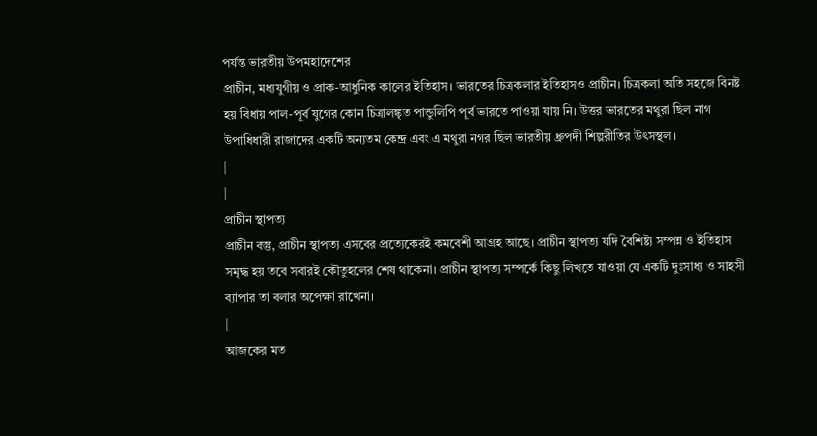পর্যন্ত ভারতীয় উপমহাদেশের
প্রাচীন, মধ্যযুগীয় ও প্রাক-আধুনিক কালের ইতিহাস। ভারতের চিত্রকলার ইতিহাসও প্রাচীন। চিত্রকলা অতি সহজে বিনষ্ট হয় বিধায় পাল-পূর্ব যুগের কোন চিত্রালঙ্কৃত পান্ডুলিপি পূর্ব ভারতে পাওয়া যায় নি। উত্তর ভারতের মথুরা ছিল নাগ উপাধিধারী রাজাদের একটি অন্যতম কেন্দ্র এবং এ মথুরা নগর ছিল ভারতীয় ধ্রুপদী শিল্পরীতির উৎসস্থল।
|
|
প্রাচীন স্থাপত্য
প্রাচীন বস্তু, প্রাচীন স্থাপত্য এসবের প্রত্যেকেরই কমবেশী আগ্রহ আছে। প্রাচীন স্থাপত্য যদি বৈশিষ্ট্য সম্পন্ন ও ইতিহাস সমৃদ্ধ হয় তবে সবারই কৌতুহলের শেষ থাকেনা। প্রাচীন স্থাপত্য সম্পর্কে কিছু লিখতে যাওয়া যে একটি দুঃসাধ্য ও সাহসী ব্যাপার তা বলার অপেক্ষা রাখেনা।
|
আজকের মত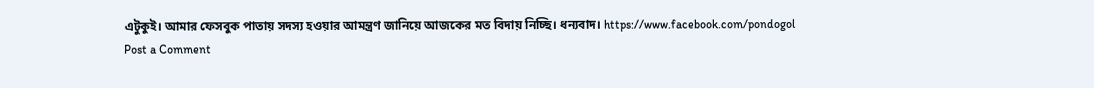এটুকুই। আমার ফেসবুক পাতায় সদস্য হওয়ার আমন্ত্রণ জানিয়ে আজকের মত বিদায় নিচ্ছি। ধন্যবাদ। https://www.facebook.com/pondogol
Post a Comment